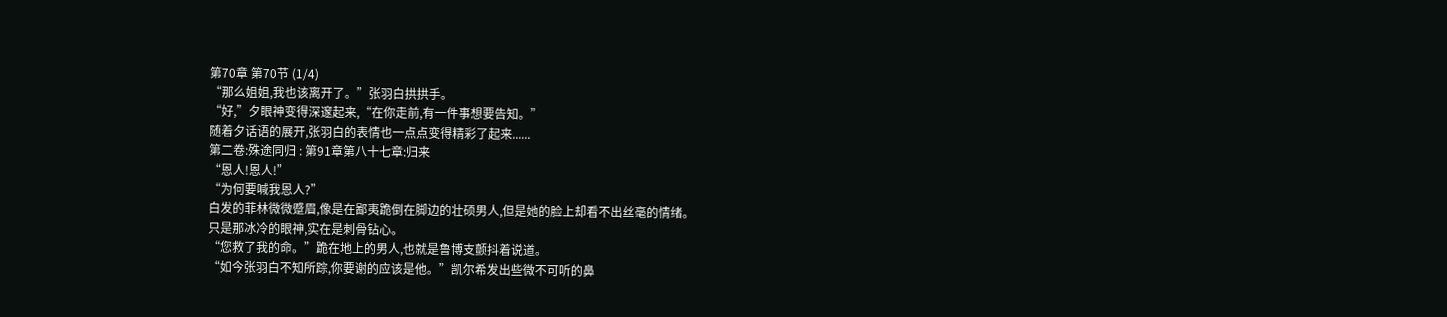第70章 第70节 (1/4)
“那么姐姐,我也该离开了。”张羽白拱拱手。
“好,”夕眼神变得深邃起来,“在你走前,有一件事想要告知。”
随着夕话语的展开,张羽白的表情也一点点变得精彩了起来......
第二卷:殊途同归 : 第91章第八十七章:归来
“恩人!恩人!”
“为何要喊我恩人?”
白发的菲林微微蹙眉,像是在鄙夷跪倒在脚边的壮硕男人,但是她的脸上却看不出丝毫的情绪。
只是那冰冷的眼神,实在是刺骨钻心。
“您救了我的命。”跪在地上的男人,也就是鲁博支颤抖着说道。
“如今张羽白不知所踪,你要谢的应该是他。”凯尔希发出些微不可听的鼻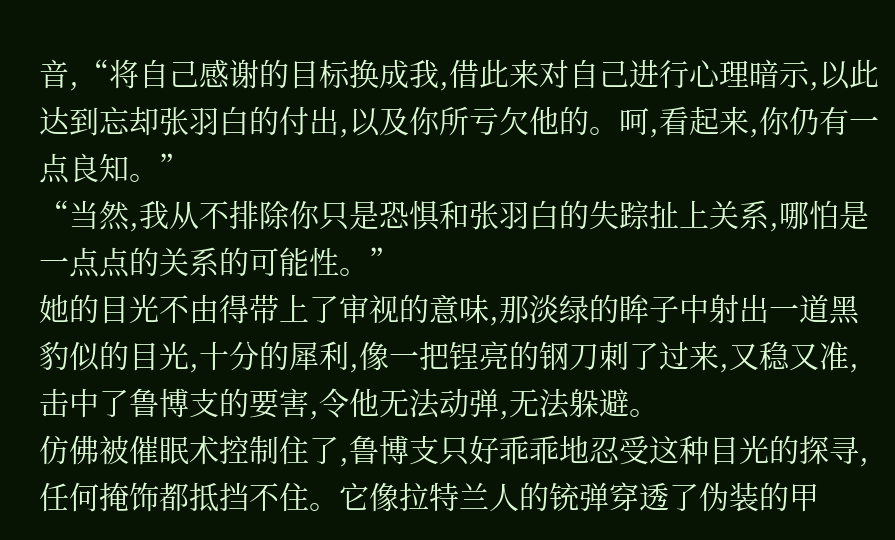音,“将自己感谢的目标换成我,借此来对自己进行心理暗示,以此达到忘却张羽白的付出,以及你所亏欠他的。呵,看起来,你仍有一点良知。”
“当然,我从不排除你只是恐惧和张羽白的失踪扯上关系,哪怕是一点点的关系的可能性。”
她的目光不由得带上了审视的意味,那淡绿的眸子中射出一道黑豹似的目光,十分的犀利,像一把锃亮的钢刀刺了过来,又稳又准,击中了鲁博支的要害,令他无法动弹,无法躲避。
仿佛被催眠术控制住了,鲁博支只好乖乖地忍受这种目光的探寻,任何掩饰都抵挡不住。它像拉特兰人的铳弹穿透了伪装的甲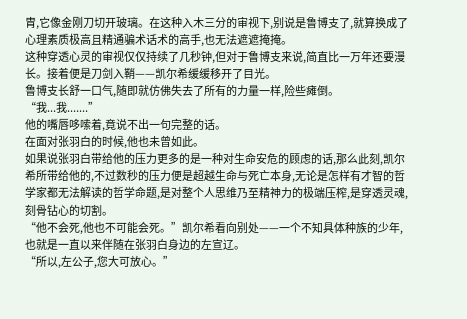胄,它像金刚刀切开玻璃。在这种入木三分的审视下,别说是鲁博支了,就算换成了心理素质极高且精通骗术话术的高手,也无法遮遮掩掩。
这种穿透心灵的审视仅仅持续了几秒钟,但对于鲁博支来说,简直比一万年还要漫长。接着便是刀剑入鞘——凯尔希缓缓移开了目光。
鲁博支长舒一口气,随即就仿佛失去了所有的力量一样,险些瘫倒。
“我...我.......”
他的嘴唇哆嗦着,竟说不出一句完整的话。
在面对张羽白的时候,他也未曾如此。
如果说张羽白带给他的压力更多的是一种对生命安危的顾虑的话,那么此刻,凯尔希所带给他的,不过数秒的压力便是超越生命与死亡本身,无论是怎样有才智的哲学家都无法解读的哲学命题,是对整个人思维乃至精神力的极端压榨,是穿透灵魂,刻骨钻心的切割。
“他不会死,他也不可能会死。”凯尔希看向别处——一个不知具体种族的少年,也就是一直以来伴随在张羽白身边的左宣辽。
“所以,左公子,您大可放心。”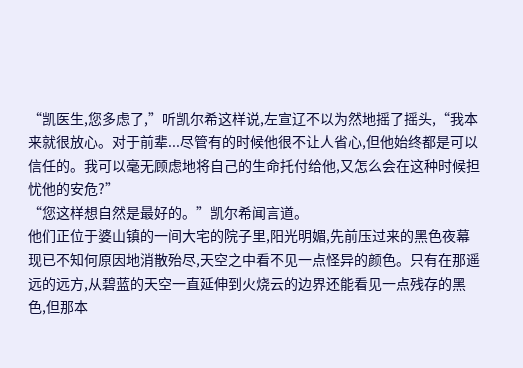“凯医生,您多虑了,”听凯尔希这样说,左宣辽不以为然地摇了摇头,“我本来就很放心。对于前辈...尽管有的时候他很不让人省心,但他始终都是可以信任的。我可以毫无顾虑地将自己的生命托付给他,又怎么会在这种时候担忧他的安危?”
“您这样想自然是最好的。”凯尔希闻言道。
他们正位于婆山镇的一间大宅的院子里,阳光明媚,先前压过来的黑色夜幕现已不知何原因地消散殆尽,天空之中看不见一点怪异的颜色。只有在那遥远的远方,从碧蓝的天空一直延伸到火烧云的边界还能看见一点残存的黑色,但那本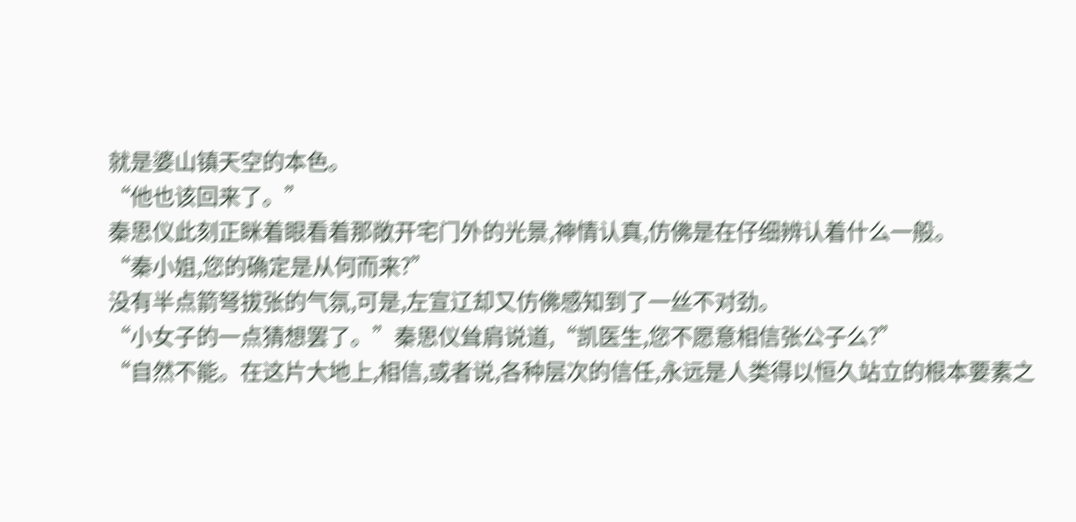就是婆山镇天空的本色。
“他也该回来了。”
秦思仪此刻正眯着眼看着那敞开宅门外的光景,神情认真,仿佛是在仔细辨认着什么一般。
“秦小姐,您的确定是从何而来?”
没有半点箭弩拔张的气氛,可是,左宣辽却又仿佛感知到了一丝不对劲。
“小女子的一点猜想罢了。”秦思仪耸肩说道,“凯医生,您不愿意相信张公子么?”
“自然不能。在这片大地上,相信,或者说,各种层次的信任,永远是人类得以恒久站立的根本要素之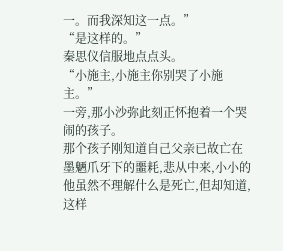一。而我深知这一点。”
“是这样的。”
秦思仪信服地点点头。
“小施主,小施主你别哭了小施主。”
一旁,那小沙弥此刻正怀抱着一个哭闹的孩子。
那个孩子刚知道自己父亲已故亡在墨魉爪牙下的噩耗,悲从中来,小小的他虽然不理解什么是死亡,但却知道,这样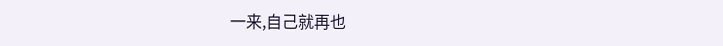一来,自己就再也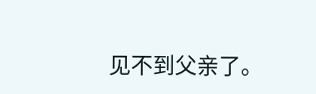见不到父亲了。